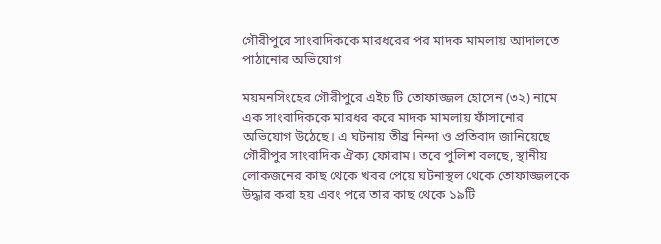গৌরীপুরে সাংবাদিককে মারধরের পর মাদক মামলায় আদালতে পাঠানোর অভিযোগ

ময়মনসিংহের গৌরীপুরে এইচ টি তোফাজ্জল হোসেন (৩২) নামে এক সাংবাদিককে মারধর করে মাদক মামলায় ফাঁসানোর অভিযোগ উঠেছে। এ ঘটনায় তীব্র নিন্দা ও প্রতিবাদ জানিয়েছে গৌরীপুর সাংবাদিক ঐক্য ফোরাম। তবে পুলিশ বলছে, স্থানীয় লোকজনের কাছ থেকে খবর পেয়ে ঘটনাস্থল থেকে তোফাজ্জলকে উদ্ধার করা হয় এবং পরে তার কাছ থেকে ১৯টি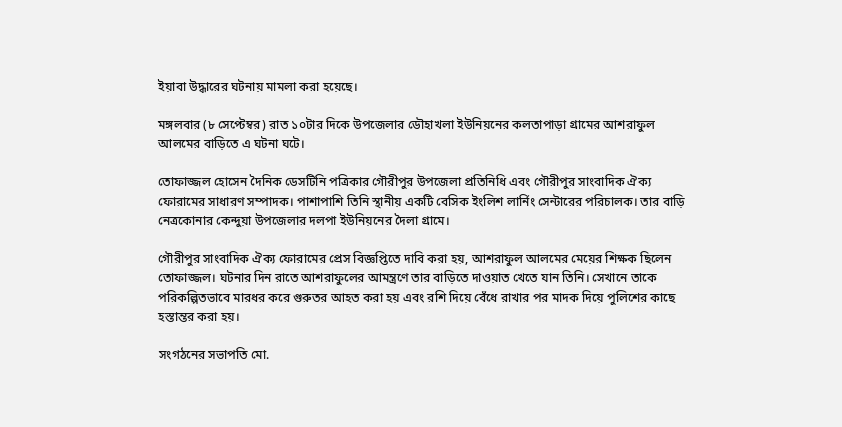ইয়াবা উদ্ধারের ঘটনায় মামলা করা হয়েছে।

মঙ্গলবার (৮ সেপ্টেম্বর) রাত ১০টার দিকে উপজেলার ডৌহাখলা ইউনিয়নের কলতাপাড়া গ্রামের আশরাফুল আলমের বাড়িতে এ ঘটনা ঘটে।

তোফাজ্জল হোসেন দৈনিক ডেসটিনি পত্রিকার গৌরীপুর উপজেলা প্রতিনিধি এবং গৌরীপুর সাংবাদিক ঐক্য ফোরামের সাধারণ সম্পাদক। পাশাপাশি তিনি স্থানীয় একটি বেসিক ইংলিশ লার্নিং সেন্টারের পরিচালক। তার বাড়ি নেত্রকোনার কেন্দুয়া উপজেলার দলপা ইউনিয়নের দৈলা গ্রামে।

গৌরীপুর সাংবাদিক ঐক্য ফোরামের প্রেস বিজ্ঞপ্তিতে দাবি করা হয়, আশরাফুল আলমের মেয়ের শিক্ষক ছিলেন তোফাজ্জল। ঘটনার দিন রাতে আশরাফুলের আমন্ত্রণে তার বাড়িতে দাওয়াত খেতে যান তিনি। সেখানে তাকে পরিকল্পিতভাবে মারধর করে গুরুতর আহত করা হয় এবং রশি দিয়ে বেঁধে রাখার পর মাদক দিয়ে পুলিশের কাছে হস্তান্তর করা হয়।

সংগঠনের সভাপতি মো.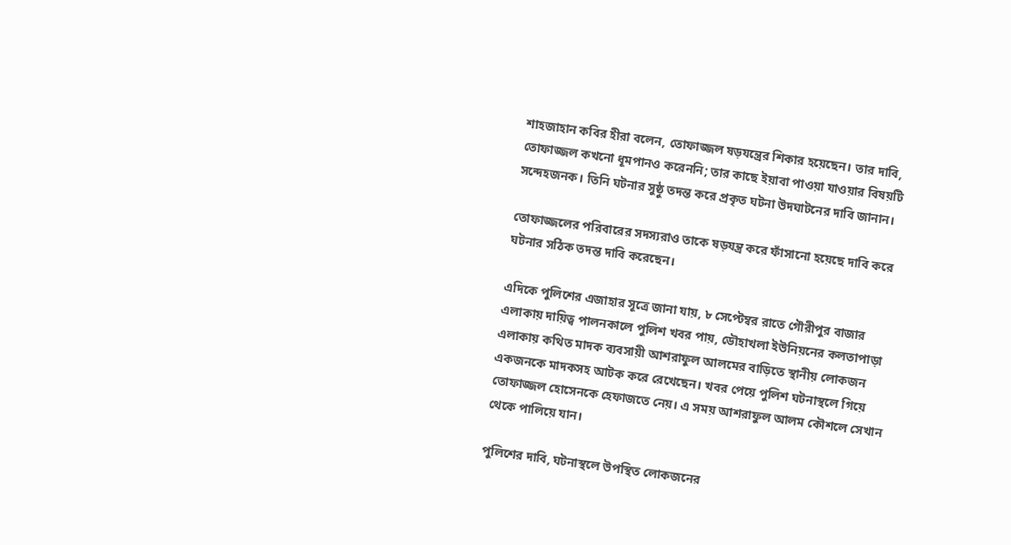শাহজাহান কবির হীরা বলেন, তোফাজ্জল ষড়যন্ত্রের শিকার হয়েছেন। তার দাবি, তোফাজ্জল কখনো ধূমপানও করেননি; তার কাছে ইয়াবা পাওয়া যাওয়ার বিষয়টি সন্দেহজনক। তিনি ঘটনার সুষ্ঠু তদন্ত করে প্রকৃত ঘটনা উদঘাটনের দাবি জানান।

তোফাজ্জলের পরিবারের সদস্যরাও তাকে ষড়যন্ত্র করে ফাঁসানো হয়েছে দাবি করে ঘটনার সঠিক তদন্ত দাবি করেছেন।

এদিকে পুলিশের এজাহার সূত্রে জানা যায়, ৮ সেপ্টেম্বর রাতে গৌরীপুর বাজার এলাকায় দায়িত্ব পালনকালে পুলিশ খবর পায়, ডৌহাখলা ইউনিয়নের কলতাপাড়া এলাকায় কথিত মাদক ব্যবসায়ী আশরাফুল আলমের বাড়িতে স্থানীয় লোকজন একজনকে মাদকসহ আটক করে রেখেছেন। খবর পেয়ে পুলিশ ঘটনাস্থলে গিয়ে তোফাজ্জল হোসেনকে হেফাজতে নেয়। এ সময় আশরাফুল আলম কৌশলে সেখান থেকে পালিয়ে যান।

পুলিশের দাবি, ঘটনাস্থলে উপস্থিত লোকজনের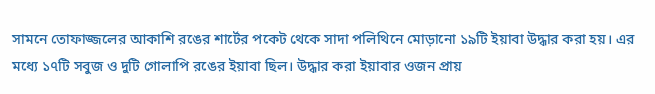সামনে তোফাজ্জলের আকাশি রঙের শার্টের পকেট থেকে সাদা পলিথিনে মোড়ানো ১৯টি ইয়াবা উদ্ধার করা হয়। এর মধ্যে ১৭টি সবুজ ও দুটি গোলাপি রঙের ইয়াবা ছিল। উদ্ধার করা ইয়াবার ওজন প্রায়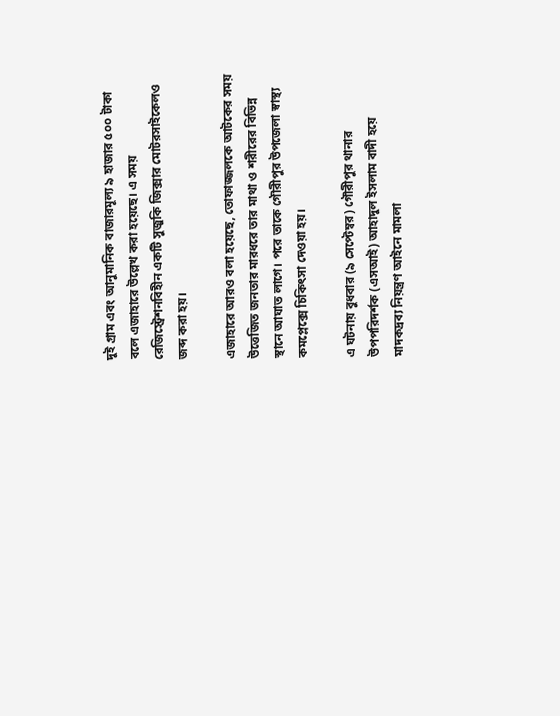দুই গ্রাম এবং আনুমানিক বাজারমূল্য ৯ হাজার ৫০০ টাকা বলে এজাহারে উল্লেখ করা হয়েছে। এ সময় রেজিস্ট্রেশনবিহীন একটি সুজুকি জিক্সার মোটরসাইকেলও জব্দ করা হয়।

এজাহারে আরও বলা হয়েছে, তোফাজ্জলকে আটকের সময় উত্তেজিত জনতার মারধরে তার মাথা ও শরীরের বিভিন্ন স্থানে আঘাত লাগে। পরে তাকে গৌরীপুর উপজেলা স্বাস্থ্য কমপ্লেক্সে চিকিৎসা দেওয়া হয়।

এ ঘটনায় বুধবার (৯ সেপ্টেম্বর) গৌরীপুর থানার উপপরিদর্শক (এসআই) আহাদুল ইসলাম বাদী হয়ে মাদকদ্রব্য নিয়ন্ত্রণ আইনে মামলা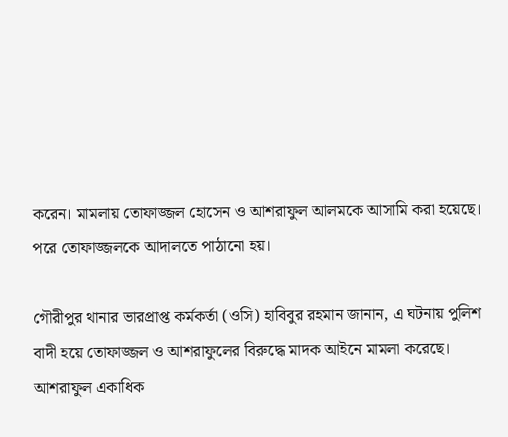করেন। মামলায় তোফাজ্জল হোসেন ও আশরাফুল আলমকে আসামি করা হয়েছে। পরে তোফাজ্জলকে আদালতে পাঠানো হয়।

গৌরীপুর থানার ভারপ্রাপ্ত কর্মকর্তা (ওসি) হাবিবুর রহমান জানান, এ ঘটনায় পুলিশ বাদী হয়ে তোফাজ্জল ও আশরাফুলের বিরুদ্ধে মাদক আইনে মামলা করেছে। আশরাফুল একাধিক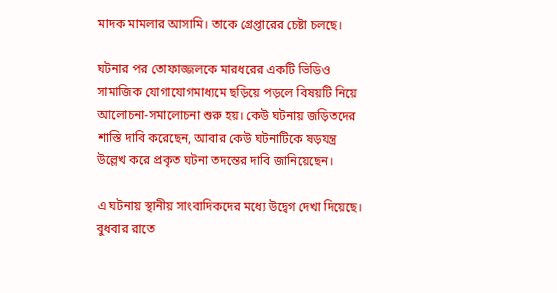মাদক মামলার আসামি। তাকে গ্রেপ্তারের চেষ্টা চলছে।

ঘটনার পর তোফাজ্জলকে মারধরের একটি ভিডিও সামাজিক যোগাযোগমাধ্যমে ছড়িয়ে পড়লে বিষয়টি নিয়ে আলোচনা-সমালোচনা শুরু হয়। কেউ ঘটনায় জড়িতদের শাস্তি দাবি করেছেন, আবার কেউ ঘটনাটিকে ষড়যন্ত্র উল্লেখ করে প্রকৃত ঘটনা তদন্তের দাবি জানিয়েছেন।

এ ঘটনায় স্থানীয় সাংবাদিকদের মধ্যে উদ্বেগ দেখা দিয়েছে। বুধবার রাতে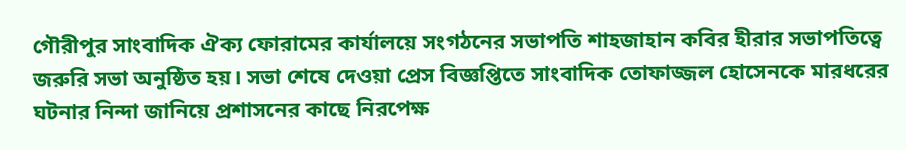গৌরীপুর সাংবাদিক ঐক্য ফোরামের কার্যালয়ে সংগঠনের সভাপতি শাহজাহান কবির হীরার সভাপতিত্বে জরুরি সভা অনুষ্ঠিত হয়। সভা শেষে দেওয়া প্রেস বিজ্ঞপ্তিতে সাংবাদিক তোফাজ্জল হোসেনকে মারধরের ঘটনার নিন্দা জানিয়ে প্রশাসনের কাছে নিরপেক্ষ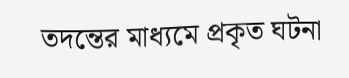তদন্তের মাধ্যমে প্রকৃত ঘটনা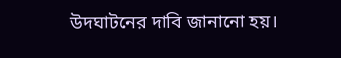উদঘাটনের দাবি জানানো হয়।